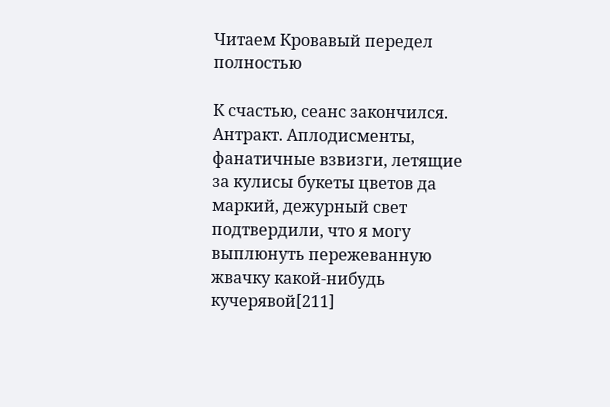Читаем Кровавый передел полностью

К счастью, сеанс закончился. Антракт. Аплодисменты, фанатичные взвизги, летящие за кулисы букеты цветов да маркий, дежурный свет подтвердили, что я могу выплюнуть пережеванную жвачку какой-нибудь кучерявой[211]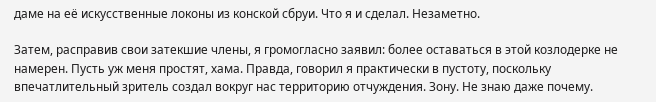даме на её искусственные локоны из конской сбруи. Что я и сделал. Незаметно.

Затем, расправив свои затекшие члены, я громогласно заявил: более оставаться в этой козлодерке не намерен. Пусть уж меня простят, хама. Правда, говорил я практически в пустоту, поскольку впечатлительный зритель создал вокруг нас территорию отчуждения. Зону. Не знаю даже почему.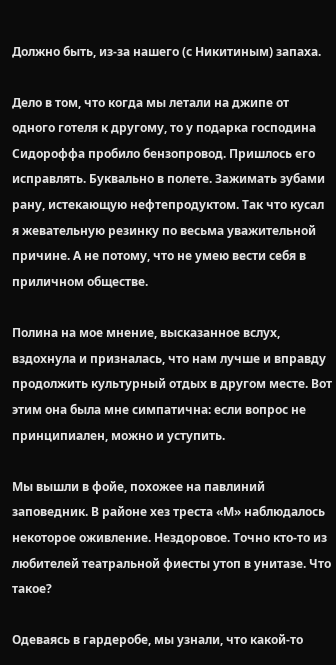Должно быть, из-за нашего (с Никитиным) запаха.

Дело в том, что когда мы летали на джипе от одного готеля к другому, то у подарка господина Сидороффа пробило бензопровод. Пришлось его исправлять. Буквально в полете. Зажимать зубами рану, истекающую нефтепродуктом. Так что кусал я жевательную резинку по весьма уважительной причине. А не потому, что не умею вести себя в приличном обществе.

Полина на мое мнение, высказанное вслух, вздохнула и призналась, что нам лучше и вправду продолжить культурный отдых в другом месте. Вот этим она была мне симпатична: если вопрос не принципиален, можно и уступить.

Мы вышли в фойе, похожее на павлиний заповедник. В районе хез треста «М» наблюдалось некоторое оживление. Нездоровое. Точно кто-то из любителей театральной фиесты утоп в унитазе. Что такое?

Одеваясь в гардеробе, мы узнали, что какой-то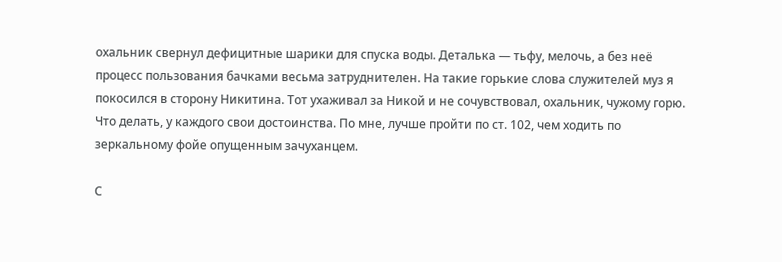охальник свернул дефицитные шарики для спуска воды. Деталька — тьфу, мелочь, а без неё процесс пользования бачками весьма затруднителен. На такие горькие слова служителей муз я покосился в сторону Никитина. Тот ухаживал за Никой и не сочувствовал, охальник, чужому горю. Что делать, у каждого свои достоинства. По мне, лучше пройти по ст. 102, чем ходить по зеркальному фойе опущенным зачуханцем.

С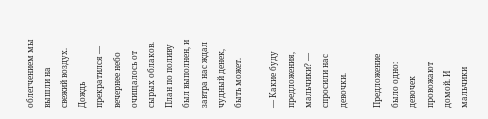облегчением мы вышли на свежий воздух. Дождь прекратился — вечернее небо очищалось от сырых облаков. План по поливу был выполнен, и завтра нас ждал чудный денек, быть может.

— Какие буду предложения, мальчики? — спросили нас девочки.

Предложение было одно: девочек провожают домой. И мальчики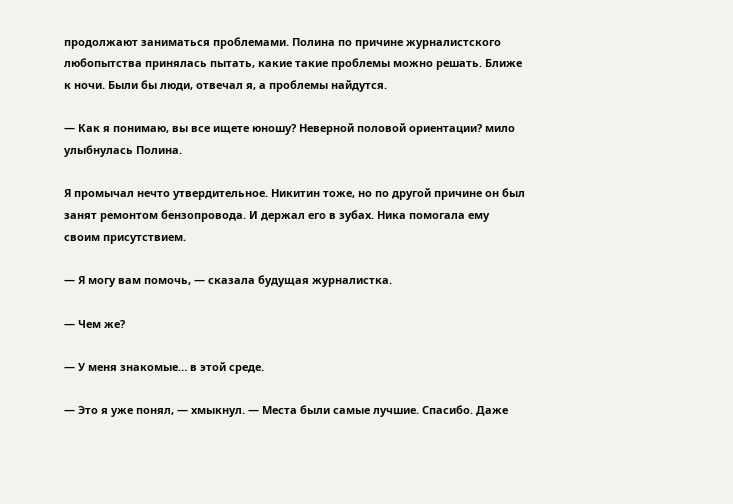продолжают заниматься проблемами. Полина по причине журналистского любопытства принялась пытать, какие такие проблемы можно решать. Ближе к ночи. Были бы люди, отвечал я, а проблемы найдутся.

— Как я понимаю, вы все ищете юношу? Неверной половой ориентации? мило улыбнулась Полина.

Я промычал нечто утвердительное. Никитин тоже, но по другой причине он был занят ремонтом бензопровода. И держал его в зубах. Ника помогала ему своим присутствием.

— Я могу вам помочь, — сказала будущая журналистка.

— Чем же?

— У меня знакомые… в этой среде.

— Это я уже понял, — хмыкнул. — Места были самые лучшие. Спасибо. Даже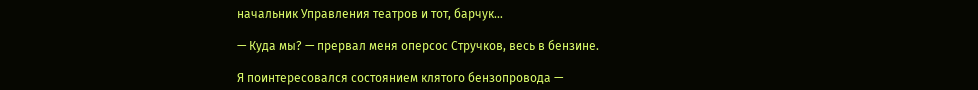начальник Управления театров и тот, барчук…

— Куда мы? — прервал меня оперсос Стручков, весь в бензине.

Я поинтересовался состоянием клятого бензопровода —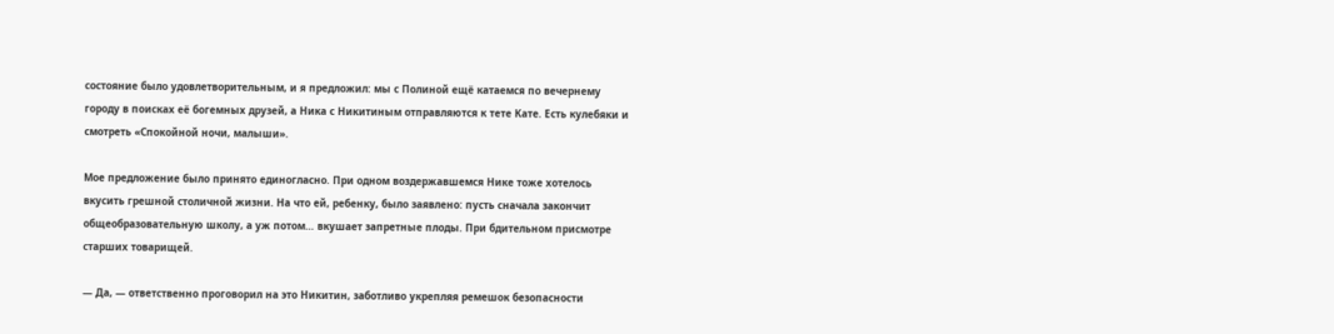состояние было удовлетворительным, и я предложил: мы с Полиной ещё катаемся по вечернему городу в поисках её богемных друзей, а Ника с Никитиным отправляются к тете Кате. Есть кулебяки и смотреть «Спокойной ночи, малыши».

Мое предложение было принято единогласно. При одном воздержавшемся Нике тоже хотелось вкусить грешной столичной жизни. На что ей, ребенку, было заявлено: пусть сначала закончит общеобразовательную школу, а уж потом… вкушает запретные плоды. При бдительном присмотре старших товарищей.

— Да, — ответственно проговорил на это Никитин, заботливо укрепляя ремешок безопасности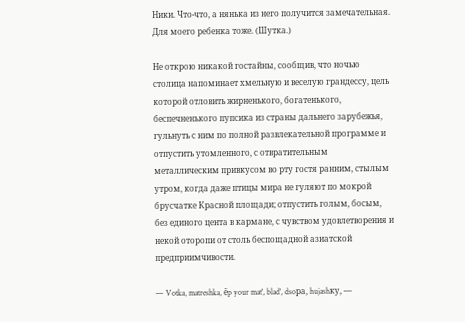Ники. Что-что, а нянька из него получится замечательная. Для моего ребенка тоже. (Шутка.)

Не открою никакой гостайны, сообщив, что ночью столица напоминает хмельную и веселую грандессу, цель которой отловить жирненького, богатенького, беспечненького пупсика из страны дальнего зарубежья, гульнуть с ним по полной развлекательной программе и отпустить утомленного, с отвратительным металлическим привкусом во рту гостя ранним, стылым утром, когда даже птицы мира не гуляют по мокрой брусчатке Красной площади; отпустить голым, босым, без единого цента в кармане, с чувством удовлетворения и некой оторопи от столь беспощадной азиатской предприимчивости.

— Votka, matreshka, ёp your mat', blad', dsoра, hujashкy, —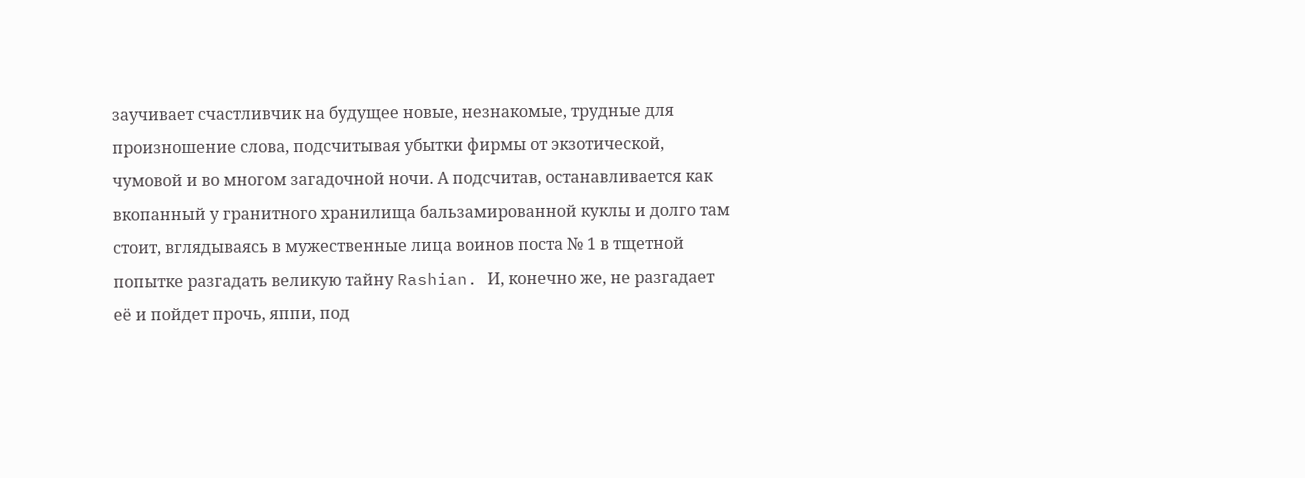заучивает счастливчик на будущее новые, незнакомые, трудные для произношение слова, подсчитывая убытки фирмы от экзотической, чумовой и во многом загадочной ночи. А подсчитав, останавливается как вкопанный у гранитного хранилища бальзамированной куклы и долго там стоит, вглядываясь в мужественные лица воинов поста № 1 в тщетной попытке разгадать великую тайну Rashian. И, конечно же, не разгадает её и пойдет прочь, яппи, под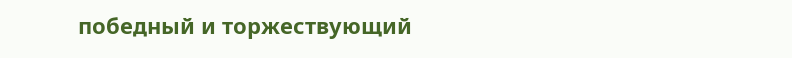победный и торжествующий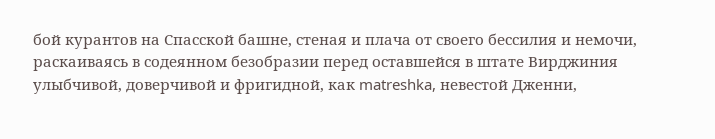бой курантов на Спасской башне, стеная и плача от своего бессилия и немочи, раскаиваясь в содеянном безобразии перед оставшейся в штате Вирджиния улыбчивой, доверчивой и фригидной, как matreshka, невестой Дженни,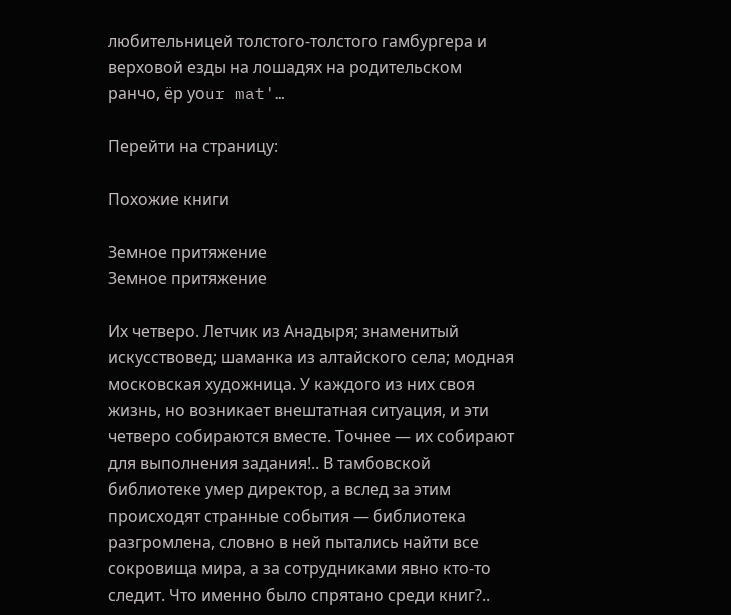любительницей толстого-толстого гамбургера и верховой езды на лошадях на родительском ранчо, ёр уоur mat'…

Перейти на страницу:

Похожие книги

Земное притяжение
Земное притяжение

Их четверо. Летчик из Анадыря; знаменитый искусствовед; шаманка из алтайского села; модная московская художница. У каждого из них своя жизнь, но возникает внештатная ситуация, и эти четверо собираются вместе. Точнее — их собирают для выполнения задания!.. В тамбовской библиотеке умер директор, а вслед за этим происходят странные события — библиотека разгромлена, словно в ней пытались найти все сокровища мира, а за сотрудниками явно кто-то следит. Что именно было спрятано среди книг?..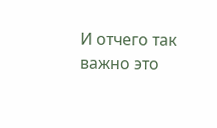И отчего так важно это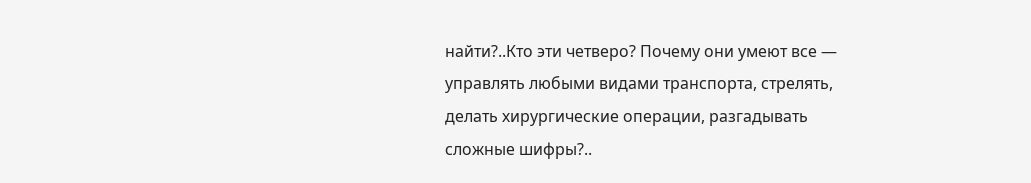найти?..Кто эти четверо? Почему они умеют все — управлять любыми видами транспорта, стрелять, делать хирургические операции, разгадывать сложные шифры?..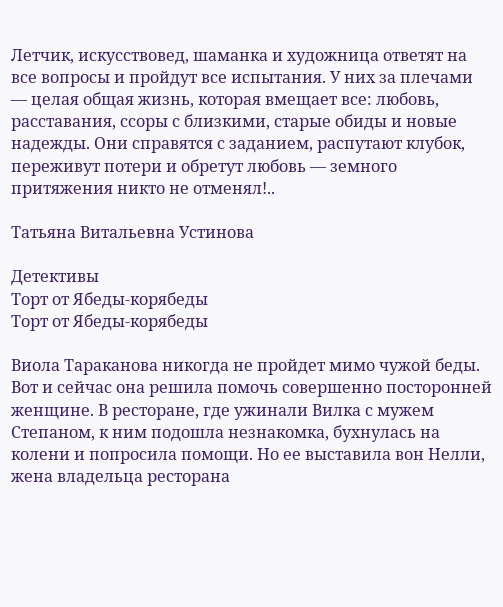Летчик, искусствовед, шаманка и художница ответят на все вопросы и пройдут все испытания. У них за плечами — целая общая жизнь, которая вмещает все: любовь, расставания, ссоры с близкими, старые обиды и новые надежды. Они справятся с заданием, распутают клубок, переживут потери и обретут любовь — земного притяжения никто не отменял!..

Татьяна Витальевна Устинова

Детективы
Торт от Ябеды-корябеды
Торт от Ябеды-корябеды

Виола Тараканова никогда не пройдет мимо чужой беды. Вот и сейчас она решила помочь совершенно посторонней женщине. В ресторане, где ужинали Вилка с мужем Степаном, к ним подошла незнакомка, бухнулась на колени и попросила помощи. Но ее выставила вон Нелли, жена владельца ресторана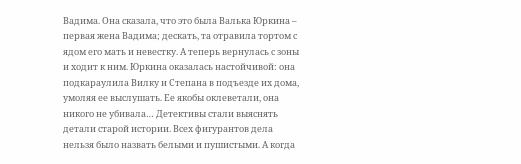Вадима. Она сказала, что это была Валька Юркина – первая жена Вадима; дескать, та отравила тортом с ядом его мать и невестку. А теперь вернулась с зоны и ходит к ним. Юркина оказалась настойчивой: она подкараулила Вилку и Степана в подъезде их дома, умоляя ее выслушать. Ее якобы оклеветали, она никого не убивала… Детективы стали выяснять детали старой истории. Всех фигурантов дела нельзя было назвать белыми и пушистыми. А когда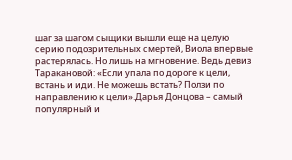шаг за шагом сыщики вышли еще на целую серию подозрительных смертей, Виола впервые растерялась. Но лишь на мгновение. Ведь девиз Таракановой: «Если упала по дороге к цели, встань и иди. Не можешь встать? Ползи по направлению к цели».Дарья Донцова – самый популярный и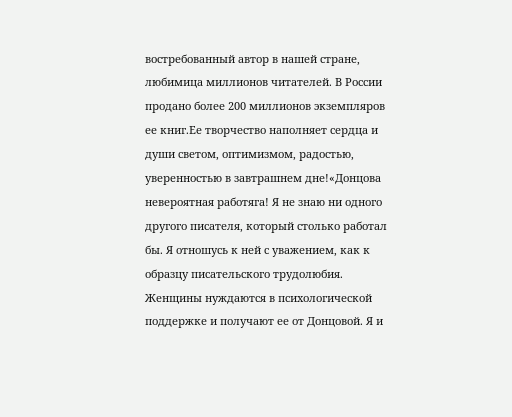востребованный автор в нашей стране, любимица миллионов читателей. В России продано более 200 миллионов экземпляров ее книг.Ее творчество наполняет сердца и души светом, оптимизмом, радостью, уверенностью в завтрашнем дне!«Донцова невероятная работяга! Я не знаю ни одного другого писателя, который столько работал бы. Я отношусь к ней с уважением, как к образцу писательского трудолюбия. Женщины нуждаются в психологической поддержке и получают ее от Донцовой. Я и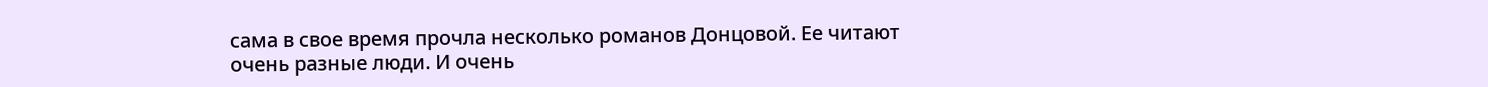сама в свое время прочла несколько романов Донцовой. Ее читают очень разные люди. И очень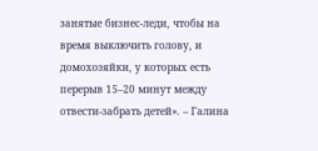занятые бизнес-леди, чтобы на время выключить голову, и домохозяйки, у которых есть перерыв 15–20 минут между отвести-забрать детей». – Галина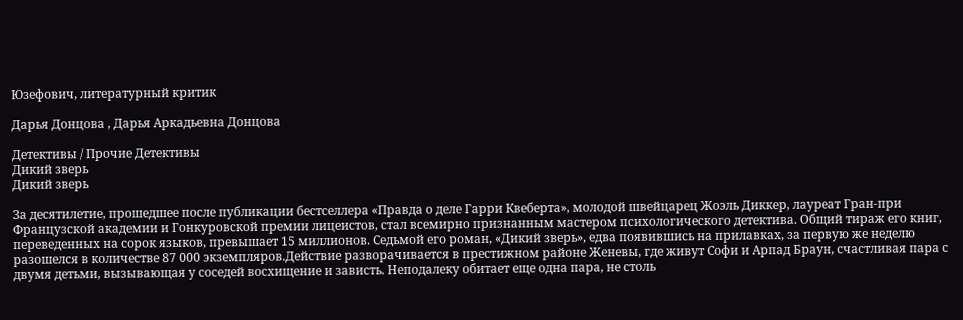Юзефович, литературный критик

Дарья Донцова , Дарья Аркадьевна Донцова

Детективы / Прочие Детективы
Дикий зверь
Дикий зверь

За десятилетие, прошедшее после публикации бестселлера «Правда о деле Гарри Квеберта», молодой швейцарец Жоэль Диккер, лауреат Гран-при Французской академии и Гонкуровской премии лицеистов, стал всемирно признанным мастером психологического детектива. Общий тираж его книг, переведенных на сорок языков, превышает 15 миллионов. Седьмой его роман, «Дикий зверь», едва появившись на прилавках, за первую же неделю разошелся в количестве 87 000 экземпляров.Действие разворачивается в престижном районе Женевы, где живут Софи и Арпад Браун, счастливая пара с двумя детьми, вызывающая у соседей восхищение и зависть. Неподалеку обитает еще одна пара, не столь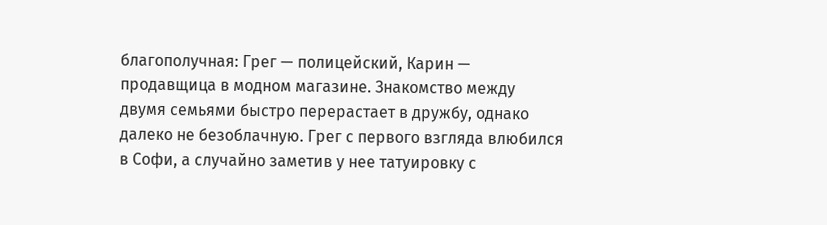благополучная: Грег — полицейский, Карин — продавщица в модном магазине. Знакомство между двумя семьями быстро перерастает в дружбу, однако далеко не безоблачную. Грег с первого взгляда влюбился в Софи, а случайно заметив у нее татуировку с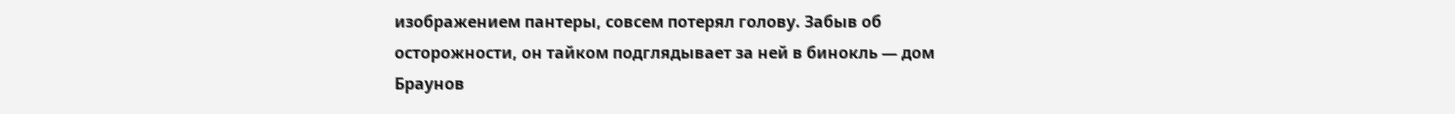изображением пантеры, совсем потерял голову. Забыв об осторожности, он тайком подглядывает за ней в бинокль — дом Браунов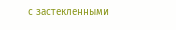с застекленными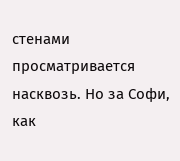стенами просматривается насквозь. Но за Софи, как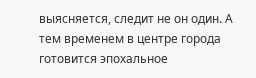выясняется, следит не он один. А тем временем в центре города готовится эпохальное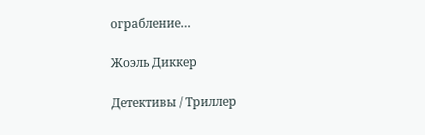ограбление…

Жоэль Диккер

Детективы / Триллер